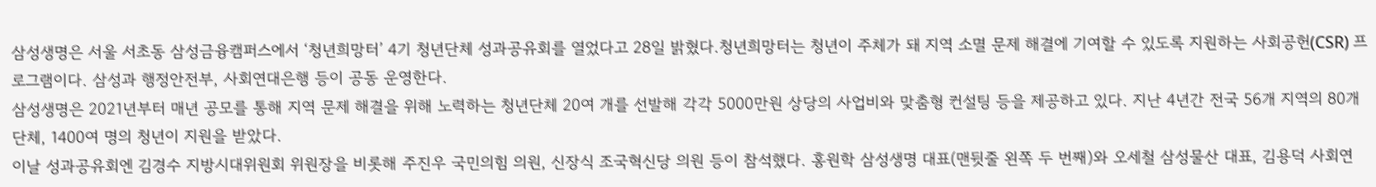삼성생명은 서울 서초동 삼성금융캠퍼스에서 ‘청년희망터’ 4기 청년단체 성과공유회를 열었다고 28일 밝혔다.청년희망터는 청년이 주체가 돼 지역 소멸 문제 해결에 기여할 수 있도록 지원하는 사회공헌(CSR) 프로그램이다. 삼성과 행정안전부, 사회연대은행 등이 공동 운영한다.
삼성생명은 2021년부터 매년 공모를 통해 지역 문제 해결을 위해 노력하는 청년단체 20여 개를 선발해 각각 5000만원 상당의 사업비와 맞춤형 컨설팅 등을 제공하고 있다. 지난 4년간 전국 56개 지역의 80개 단체, 1400여 명의 청년이 지원을 받았다.
이날 성과공유회엔 김경수 지방시대위원회 위원장을 비롯해 주진우 국민의힘 의원, 신장식 조국혁신당 의원 등이 참석했다. 홍원학 삼성생명 대표(맨뒷줄 왼쪽 두 번째)와 오세철 삼성물산 대표, 김용덕 사회연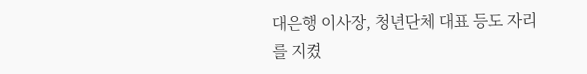대은행 이사장, 청년단체 대표 등도 자리를 지켰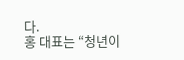다.
홍 대표는 “청년이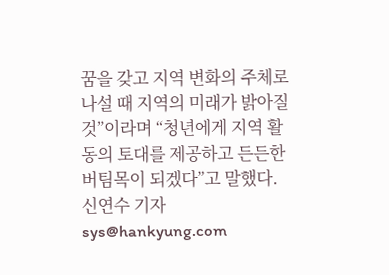꿈을 갖고 지역 변화의 주체로 나설 때 지역의 미래가 밝아질 것”이라며 “청년에게 지역 활동의 토대를 제공하고 든든한 버팀목이 되겠다”고 말했다.
신연수 기자 sys@hankyung.com